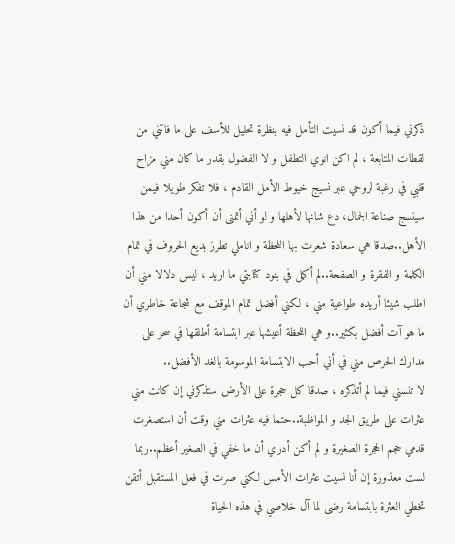ذكرني فيما أكون قد نسيت التأمل فيه بنظرة تحليل للأسف على ما فاتني من لقطات المتابعة ، لم اكن انوي التطفل و لا الفضول بقدر ما كان مني مزاح قلبي في رغبة لروحي عبر نسيج خيوط الأمل القادم ، فلا تفكر طويلا فيمن سينسج صناعة الجمال، دع شانها لأهلها و لو أني أتمنى أن أكون أحدا من هذا الأهل..صدقا هي سعادة شعرت بها اللحظة و اناملي تطرز بديع الحروف في تمام الكلمة و الفقرة و الصفحة..لم أكمل في بنود كتابتي ما اريد ، ليس دلالا مني أن اطلب شيئا أريده طواعية مني ، لكني أفضل تمام الموقف مع شجاعة خاطري أن ما هو آت أفضل بكثير..و هي اللحظة أعيشها عبر ابتسامة أطلقها في سحر على مدارك الحرص مني في أني أحب الابتسامة الموسومة بالغد الأفضل..
لا تنسني فيما لم أتذكره ، صدقا كل حجرة على الأرض ستذكرني إن كانت مني عثرات على طريق الجد و المواظبة..حتما فيه عثرات مني وقت أن استصغرت قدمي حجم الحجرة الصغيرة و لم أكن أدري أن ما خفي في الصغير أعظم..ربما لست معذورة إن أنا نسيت عثرات الأمس لكني صرت في فعل المستقبل أتقن تخطي العثرة بابتسامة رضى لما آل خلاصي في هذه الحياة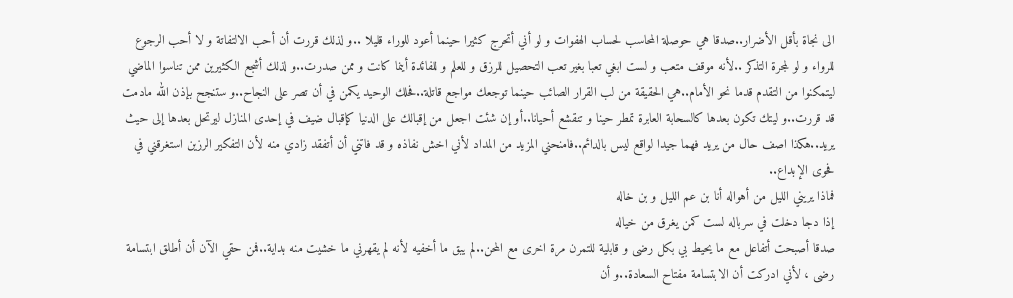الى نجاة بأقل الأضرار..صدقا هي حوصلة المحاسب لحساب الهفوات و لو أني أتحرج كثيرا حينما أعود للوراء قليلا ..و لذلك قررت أن أحب الالتفاتة و لا أحب الرجوع للرواء و لو لمجرة التذكر ..لأنه موقف متعب و لست ابغي تعبا بغير تعب التحصيل للرزق و للعلم و للفائدة أينما كانت و ممن صدرت..و لذلك أشجع الكثيرين ممن تناسوا الماضي ليتمكنوا من التقدم قدما نحو الأمام..هي الحقيقة من لب القرار الصائب حينما توجعك مواجع قاتلة..فحلك الوحيد يكمن في أن تصر على النجاح..و ستنجح بإذن الله مادمت قد قررت..و ليتك تكون بعدها كالسحابة العابرة تمطر حينا و تنقشع أحيانا..أو إن شئت اجعل من إقبالك على الدنيا كإقبال ضيف في إحدى المنازل ليرتحل بعدها إلى حيث يريد..هكذا اصف حال من يريد فهما جيدا لواقع ليس بالدائم..فامنحني المزيد من المداد لأني اخش نفاذه و قد فاتني أن أتفقد زادي منه لأن التفكير الرزين استغرقني في فحوى الإبداع..
فماذا يريني الليل من أهواله أنا بن عم الليل و بن خاله
إذا دجا دخلت في سرباله لست كمن يغرق من خياله
صدقا أصبحت أتفاعل مع ما يحيط بي بكل رضى و قابلية للتمرن مرة اخرى مع المحن..لم يبق ما أخفيه لأنه لم يقهرني ما خشيت منه بداية..فمن حقي الآن أن أطلق ابتسامة رضى ، لأني ادركت أن الابتسامة مفتاح السعادة..و أن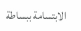الابتسامة ببساطة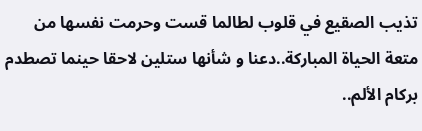تذيب الصقيع في قلوب لطالما قست وحرمت نفسها من متعة الحياة المباركة..دعنا و شأنها ستلين لاحقا حينما تصطدم بركام الألم..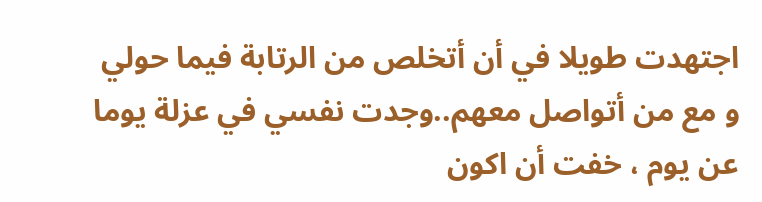اجتهدت طويلا في أن أتخلص من الرتابة فيما حولي و مع من أتواصل معهم..وجدت نفسي في عزلة يوما عن يوم ، خفت أن اكون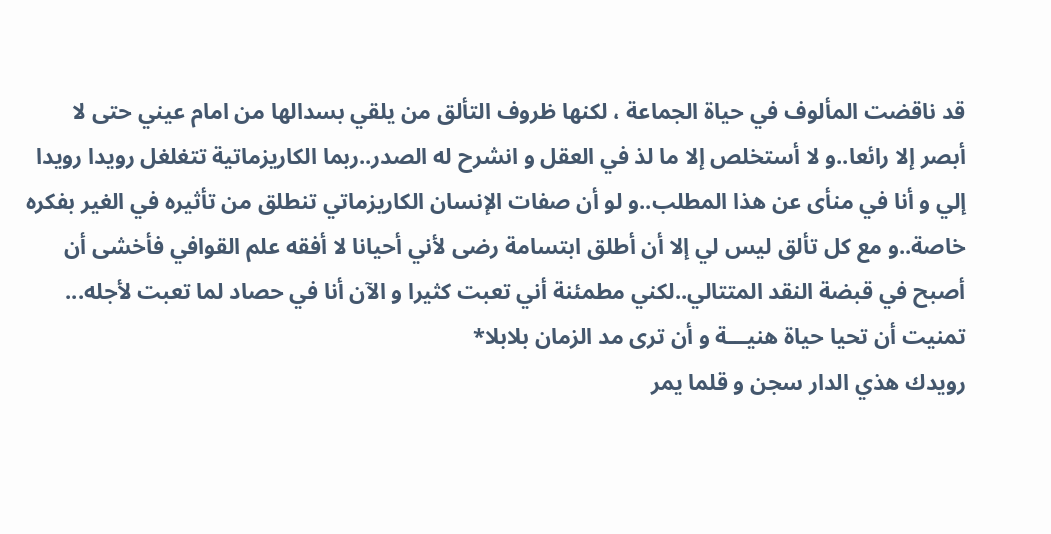قد ناقضت المألوف في حياة الجماعة ، لكنها ظروف التألق من يلقي بسدالها من امام عيني حتى لا أبصر إلا رائعا..و لا أستخلص إلا ما لذ في العقل و انشرح له الصدر..ربما الكاريزماتية تتغلغل رويدا رويدا إلي و أنا في منأى عن هذا المطلب..و لو أن صفات الإنسان الكاريزماتي تنطلق من تأثيره في الغير بفكره خاصة..و مع كل تألق ليس لي إلا أن أطلق ابتسامة رضى لأني أحيانا لا أفقه علم القوافي فأخشى أن أصبح في قبضة النقد المتتالي..لكني مطمئنة أني تعبت كثيرا و الآن أنا في حصاد لما تعبت لأجله...
تمنيت أن تحيا حياة هنيـــة و أن ترى مد الزمان بلابلا*
رويدك هذي الدار سجن و قلما يمر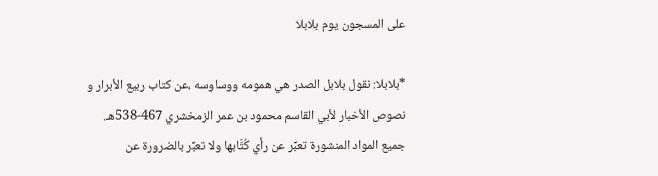على المسجون يوم بلابلا

*بلابلا: نقول بلابل الصدر هي همومه ووساوسه ،عن كتاب ربيع الأبرار و نصوص الأخبار لأبي القاسم محمود بن عمر الزمخشري 467-538هـ.
جميع المواد المنشورة تعبِّر عن رأي كُتَّابها ولا تعبِّر بالضرورة عن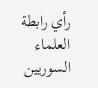رأي رابطة العلماء السوريين